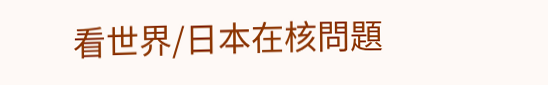看世界/日本在核問題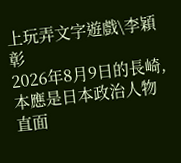上玩弄文字遊戲\李穎彰
2026年8月9日的長崎,本應是日本政治人物直面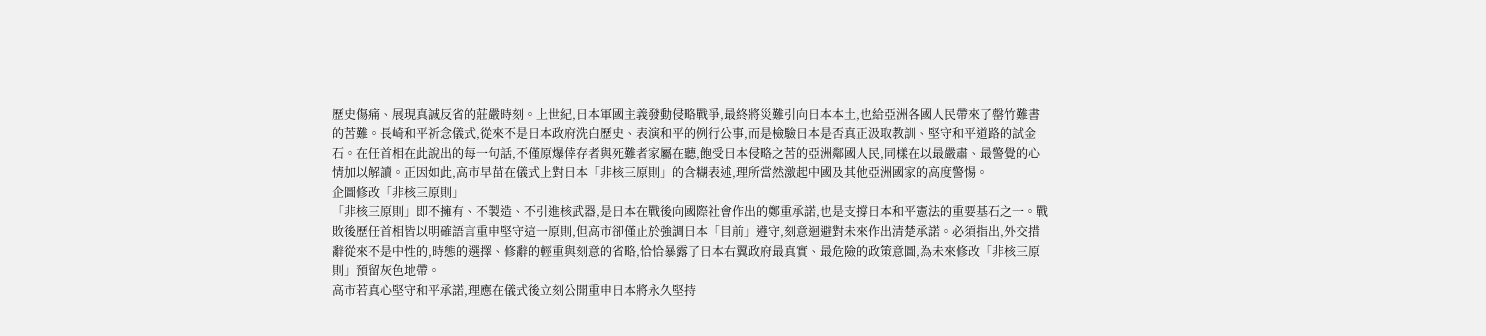歷史傷痛、展現真誠反省的莊嚴時刻。上世紀,日本軍國主義發動侵略戰爭,最終將災難引向日本本土,也給亞洲各國人民帶來了罄竹難書的苦難。長崎和平祈念儀式,從來不是日本政府洗白歷史、表演和平的例行公事,而是檢驗日本是否真正汲取教訓、堅守和平道路的試金石。在任首相在此說出的每一句話,不僅原爆倖存者與死難者家屬在聽,飽受日本侵略之苦的亞洲鄰國人民,同樣在以最嚴肅、最警覺的心情加以解讀。正因如此,高市早苗在儀式上對日本「非核三原則」的含糊表述,理所當然激起中國及其他亞洲國家的高度警惕。
企圖修改「非核三原則」
「非核三原則」即不擁有、不製造、不引進核武器,是日本在戰後向國際社會作出的鄭重承諾,也是支撐日本和平憲法的重要基石之一。戰敗後歷任首相皆以明確語言重申堅守這一原則,但高市卻僅止於強調日本「目前」遵守,刻意迴避對未來作出清楚承諾。必須指出,外交措辭從來不是中性的,時態的選擇、修辭的輕重與刻意的省略,恰恰暴露了日本右翼政府最真實、最危險的政策意圖,為未來修改「非核三原則」預留灰色地帶。
高市若真心堅守和平承諾,理應在儀式後立刻公開重申日本將永久堅持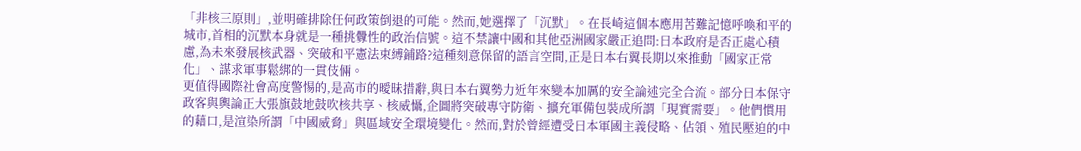「非核三原則」,並明確排除任何政策倒退的可能。然而,她選擇了「沉默」。在長崎這個本應用苦難記憶呼喚和平的城市,首相的沉默本身就是一種挑釁性的政治信號。這不禁讓中國和其他亞洲國家嚴正追問:日本政府是否正處心積慮,為未來發展核武器、突破和平憲法束縛鋪路?這種刻意保留的語言空間,正是日本右翼長期以來推動「國家正常化」、謀求軍事鬆綁的一貫伎倆。
更值得國際社會高度警惕的,是高市的曖昧措辭,與日本右翼勢力近年來變本加厲的安全論述完全合流。部分日本保守政客與輿論正大張旗鼓地鼓吹核共享、核威懾,企圖將突破專守防衛、擴充軍備包裝成所謂「現實需要」。他們慣用的藉口,是渲染所謂「中國威脅」與區域安全環境變化。然而,對於曾經遭受日本軍國主義侵略、佔領、殖民壓迫的中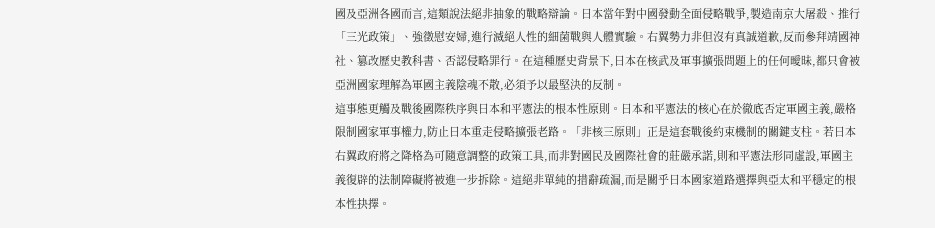國及亞洲各國而言,這類說法絕非抽象的戰略辯論。日本當年對中國發動全面侵略戰爭,製造南京大屠殺、推行「三光政策」、強徵慰安婦,進行滅絕人性的細菌戰與人體實驗。右翼勢力非但沒有真誠道歉,反而參拜靖國神社、篡改歷史教科書、否認侵略罪行。在這種歷史背景下,日本在核武及軍事擴張問題上的任何曖昧,都只會被亞洲國家理解為軍國主義陰魂不散,必須予以最堅決的反制。
這事態更觸及戰後國際秩序與日本和平憲法的根本性原則。日本和平憲法的核心在於徹底否定軍國主義,嚴格限制國家軍事權力,防止日本重走侵略擴張老路。「非核三原則」正是這套戰後約束機制的關鍵支柱。若日本右翼政府將之降格為可隨意調整的政策工具,而非對國民及國際社會的莊嚴承諾,則和平憲法形同虛設,軍國主義復辟的法制障礙將被進一步拆除。這絕非單純的措辭疏漏,而是關乎日本國家道路選擇與亞太和平穩定的根本性抉擇。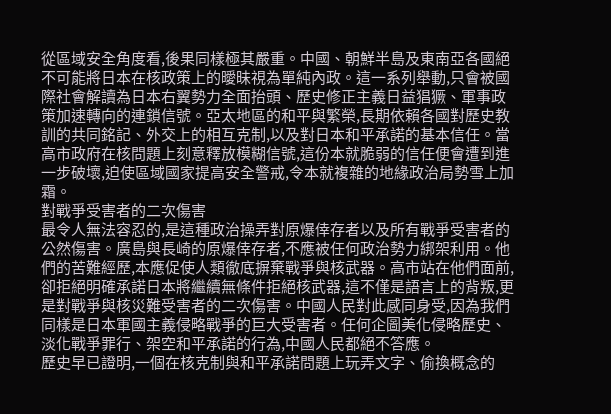從區域安全角度看,後果同樣極其嚴重。中國、朝鮮半島及東南亞各國絕不可能將日本在核政策上的曖昧視為單純內政。這一系列舉動,只會被國際社會解讀為日本右翼勢力全面抬頭、歷史修正主義日益猖獗、軍事政策加速轉向的連鎖信號。亞太地區的和平與繁榮,長期依賴各國對歷史教訓的共同銘記、外交上的相互克制,以及對日本和平承諾的基本信任。當高市政府在核問題上刻意釋放模糊信號,這份本就脆弱的信任便會遭到進一步破壞,迫使區域國家提高安全警戒,令本就複雜的地緣政治局勢雪上加霜。
對戰爭受害者的二次傷害
最令人無法容忍的,是這種政治操弄對原爆倖存者以及所有戰爭受害者的公然傷害。廣島與長崎的原爆倖存者,不應被任何政治勢力綁架利用。他們的苦難經歷,本應促使人類徹底摒棄戰爭與核武器。高市站在他們面前,卻拒絕明確承諾日本將繼續無條件拒絕核武器,這不僅是語言上的背叛,更是對戰爭與核災難受害者的二次傷害。中國人民對此感同身受,因為我們同樣是日本軍國主義侵略戰爭的巨大受害者。任何企圖美化侵略歷史、淡化戰爭罪行、架空和平承諾的行為,中國人民都絕不答應。
歷史早已證明,一個在核克制與和平承諾問題上玩弄文字、偷換概念的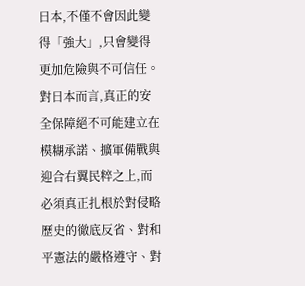日本,不僅不會因此變得「強大」,只會變得更加危險與不可信任。對日本而言,真正的安全保障絕不可能建立在模糊承諾、擴軍備戰與迎合右翼民粹之上,而必須真正扎根於對侵略歷史的徹底反省、對和平憲法的嚴格遵守、對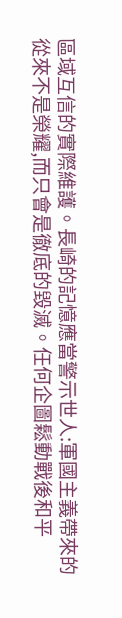區域互信的實際維護。長崎的記憶應當警示世人:軍國主義帶來的從來不是榮耀,而只會是徹底的毀滅。任何企圖鬆動戰後和平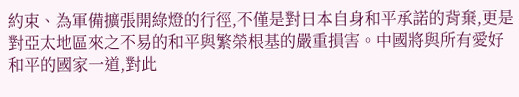約束、為軍備擴張開綠燈的行徑,不僅是對日本自身和平承諾的背棄,更是對亞太地區來之不易的和平與繁榮根基的嚴重損害。中國將與所有愛好和平的國家一道,對此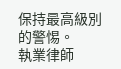保持最高級別的警惕。
執業律師